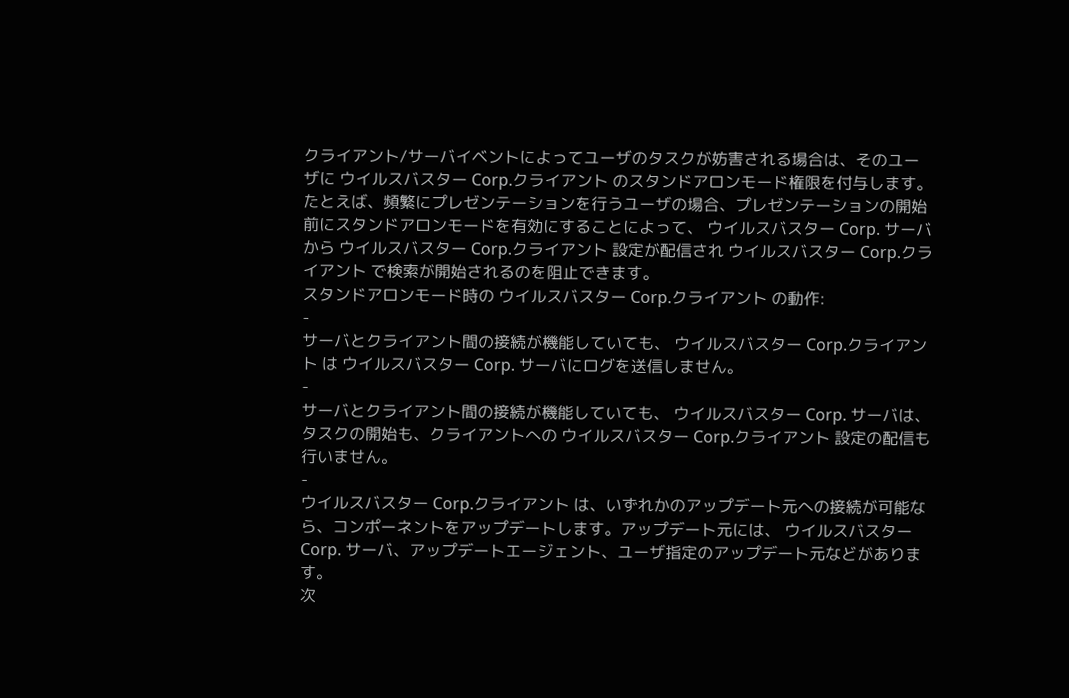クライアント/サーバイベントによってユーザのタスクが妨害される場合は、そのユーザに ウイルスバスター Corp.クライアント のスタンドアロンモード権限を付与します。たとえば、頻繁にプレゼンテーションを行うユーザの場合、プレゼンテーションの開始前にスタンドアロンモードを有効にすることによって、 ウイルスバスター Corp. サーバから ウイルスバスター Corp.クライアント 設定が配信され ウイルスバスター Corp.クライアント で検索が開始されるのを阻止できます。
スタンドアロンモード時の ウイルスバスター Corp.クライアント の動作:
-
サーバとクライアント間の接続が機能していても、 ウイルスバスター Corp.クライアント は ウイルスバスター Corp. サーバにログを送信しません。
-
サーバとクライアント間の接続が機能していても、 ウイルスバスター Corp. サーバは、タスクの開始も、クライアントへの ウイルスバスター Corp.クライアント 設定の配信も行いません。
-
ウイルスバスター Corp.クライアント は、いずれかのアップデート元への接続が可能なら、コンポーネントをアップデートします。アップデート元には、 ウイルスバスター Corp. サーバ、アップデートエージェント、ユーザ指定のアップデート元などがあります。
次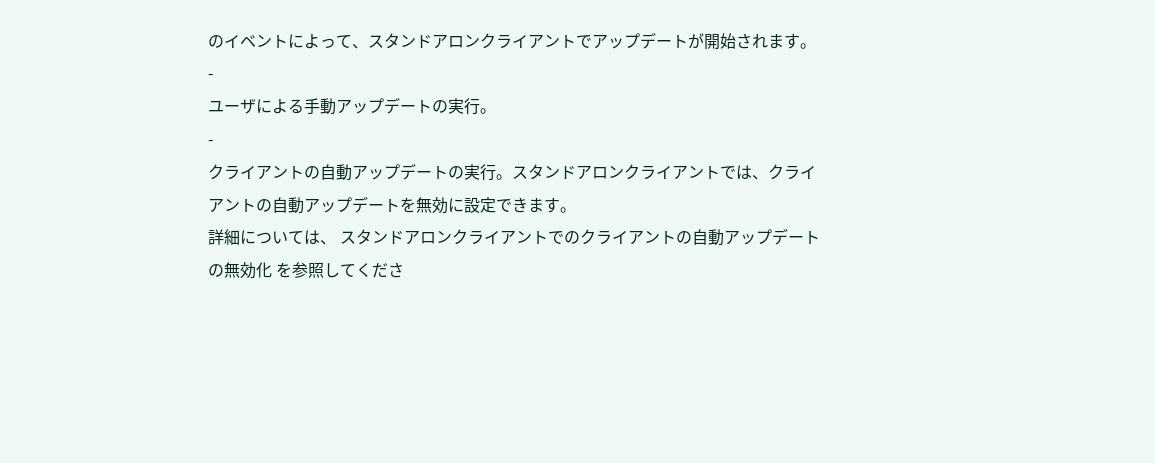のイベントによって、スタンドアロンクライアントでアップデートが開始されます。
-
ユーザによる手動アップデートの実行。
-
クライアントの自動アップデートの実行。スタンドアロンクライアントでは、クライアントの自動アップデートを無効に設定できます。
詳細については、 スタンドアロンクライアントでのクライアントの自動アップデートの無効化 を参照してくださ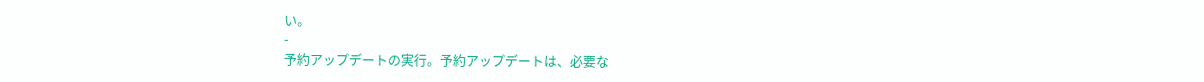い。
-
予約アップデートの実行。予約アップデートは、必要な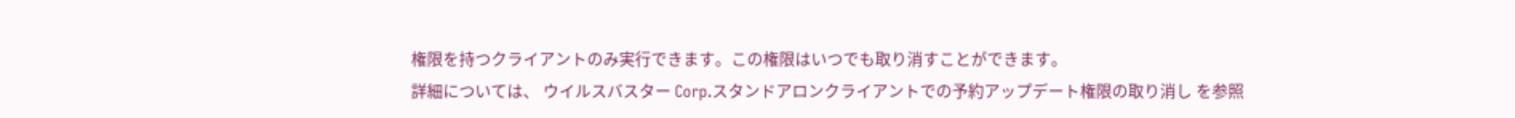権限を持つクライアントのみ実行できます。この権限はいつでも取り消すことができます。
詳細については、 ウイルスバスター Corp.スタンドアロンクライアントでの予約アップデート権限の取り消し を参照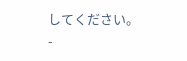してください。
-